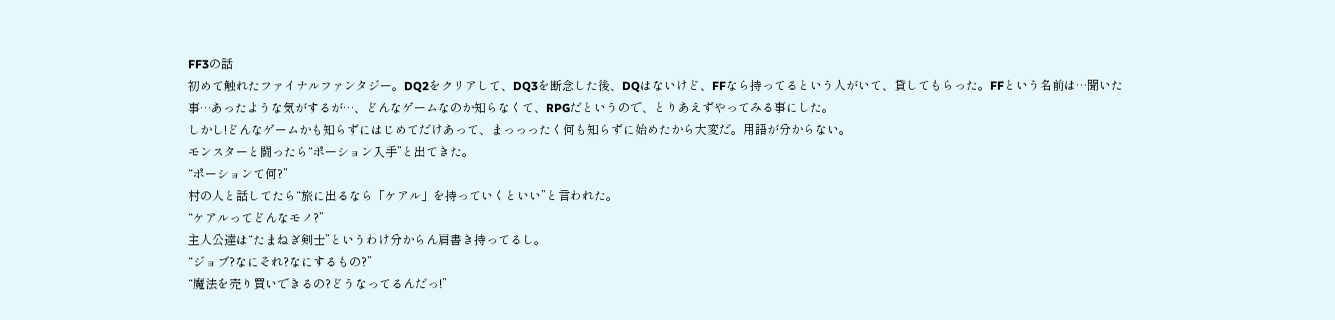FF3の話
初めて触れたファイナルファンタジー。DQ2をクリアして、DQ3を断念した後、DQはないけど、FFなら持ってるという人がいて、貸してもらった。FFという名前は…聞いた事…あったような気がするが…、どんなゲームなのか知らなくて、RPGだというので、とりあえずやってみる事にした。
しかし!どんなゲームかも知らずにはじめてだけあって、まっっったく何も知らずに始めたから大変だ。用語が分からない。
モンスターと闘ったら“ポーション入手”と出てきた。
“ポーションて何?”
村の人と話してたら“旅に出るなら「ケアル」を持っていくといい”と言われた。
“ケアルってどんなモノ?”
主人公達は“たまねぎ剣士”というわけ分からん肩書き持ってるし。
“ジョブ?なにそれ?なにするもの?”
“魔法を売り買いできるの?どうなってるんだっ!”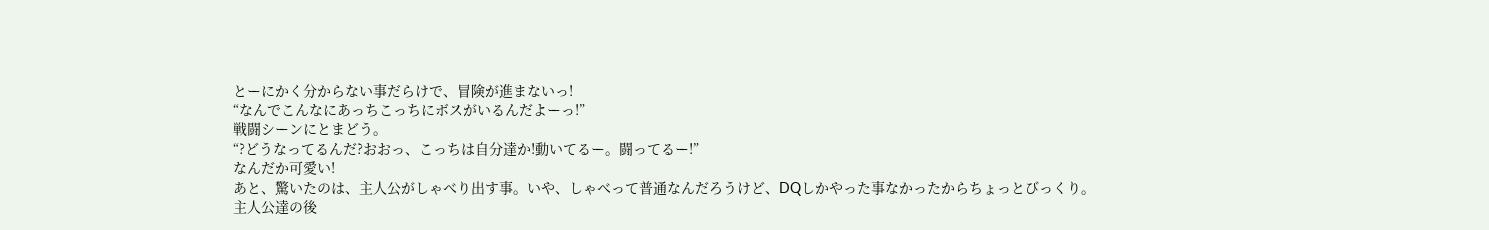とーにかく分からない事だらけで、冒険が進まないっ!
“なんでこんなにあっちこっちにボスがいるんだよーっ!”
戦闘シーンにとまどう。
“?どうなってるんだ?おおっ、こっちは自分達か!動いてるー。闘ってるー!”
なんだか可愛い!
あと、驚いたのは、主人公がしゃべり出す事。いや、しゃべって普通なんだろうけど、DQしかやった事なかったからちょっとびっくり。
主人公達の後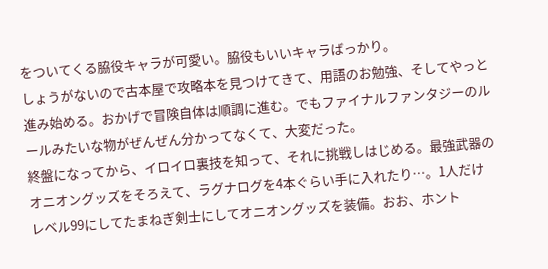をついてくる脇役キャラが可愛い。脇役もいいキャラばっかり。
しょうがないので古本屋で攻略本を見つけてきて、用語のお勉強、そしてやっと進み始める。おかげで冒険自体は順調に進む。でもファイナルファンタジーのルールみたいな物がぜんぜん分かってなくて、大変だった。
終盤になってから、イロイロ裏技を知って、それに挑戦しはじめる。最強武器のオニオングッズをそろえて、ラグナログを4本ぐらい手に入れたり…。1人だけレベル99にしてたまねぎ剣士にしてオニオングッズを装備。おお、ホント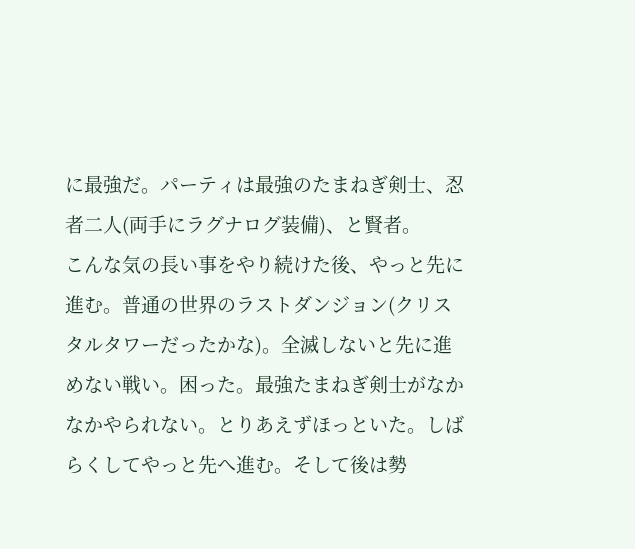に最強だ。パーティは最強のたまねぎ剣士、忍者二人(両手にラグナログ装備)、と賢者。
こんな気の長い事をやり続けた後、やっと先に進む。普通の世界のラストダンジョン(クリスタルタワーだったかな)。全滅しないと先に進めない戦い。困った。最強たまねぎ剣士がなかなかやられない。とりあえずほっといた。しばらくしてやっと先へ進む。そして後は勢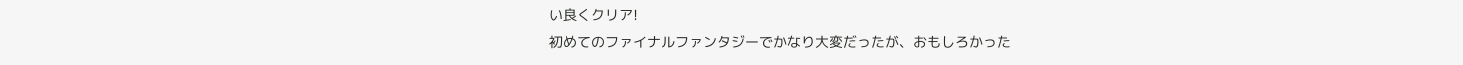い良くクリア!
初めてのファイナルファンタジーでかなり大変だったが、おもしろかった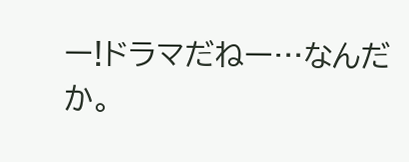ー!ドラマだねー…なんだか。